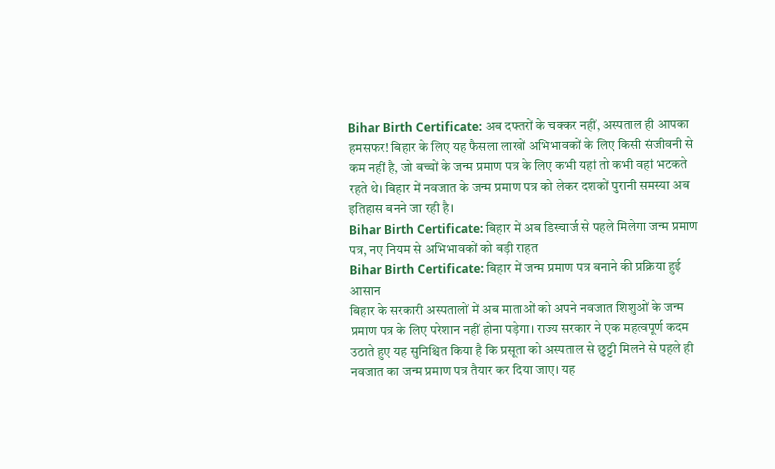Bihar Birth Certificate: अब दफ्तरों के चक्कर नहीं, अस्पताल ही आपका हमसफर! बिहार के लिए यह फैसला लाखों अभिभावकों के लिए किसी संजीवनी से कम नहीं है, जो बच्चों के जन्म प्रमाण पत्र के लिए कभी यहां तो कभी वहां भटकते रहते थे। बिहार में नवजात के जन्म प्रमाण पत्र को लेकर दशकों पुरानी समस्या अब इतिहास बनने जा रही है।
Bihar Birth Certificate: बिहार में अब डिस्चार्ज से पहले मिलेगा जन्म प्रमाण पत्र, नए नियम से अभिभावकों को बड़ी राहत
Bihar Birth Certificate: बिहार में जन्म प्रमाण पत्र बनाने की प्रक्रिया हुई आसान
बिहार के सरकारी अस्पतालों में अब माताओं को अपने नवजात शिशुओं के जन्म प्रमाण पत्र के लिए परेशान नहीं होना पड़ेगा। राज्य सरकार ने एक महत्वपूर्ण कदम उठाते हुए यह सुनिश्चित किया है कि प्रसूता को अस्पताल से छुट्टी मिलने से पहले ही नवजात का जन्म प्रमाण पत्र तैयार कर दिया जाए। यह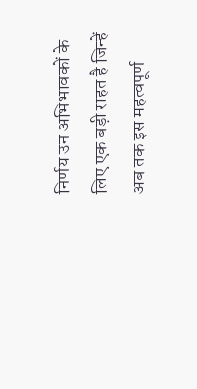निर्णय उन अभिभावकों के लिए एक बड़ी राहत है जिन्हें अब तक इस महत्वपूर्ण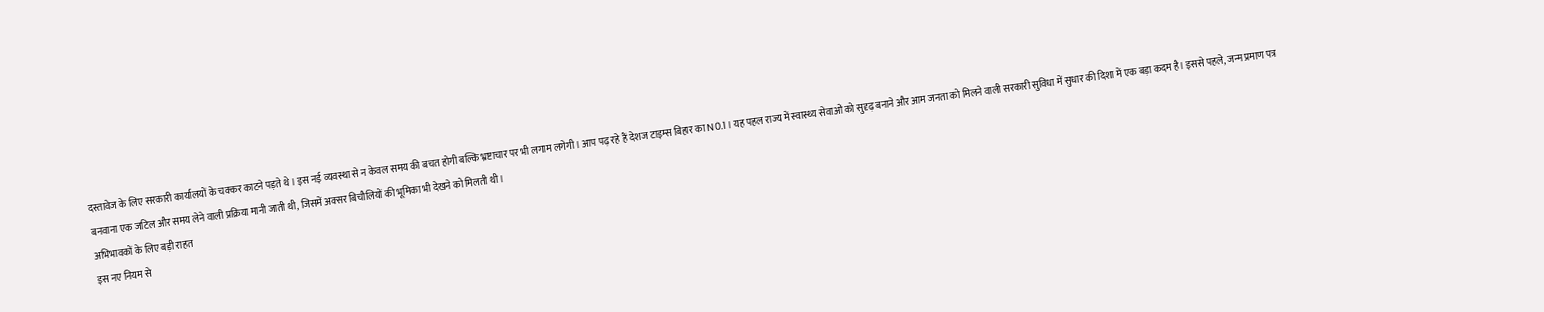दस्तावेज के लिए सरकारी कार्यालयों के चक्कर काटने पड़ते थे। इस नई व्यवस्था से न केवल समय की बचत होगी बल्कि भ्रष्टाचार पर भी लगाम लगेगी। आप पढ़ रहे हैं देशज टाइम्स बिहार का N0.1। यह पहल राज्य में स्वास्थ्य सेवाओं को सुदृढ़ बनाने और आम जनता को मिलने वाली सरकारी सुविधा में सुधार की दिशा में एक बड़ा कदम है। इससे पहले, जन्म प्रमाण पत्र बनवाना एक जटिल और समय लेने वाली प्रक्रिया मानी जाती थी, जिसमें अक्सर बिचौलियों की भूमिका भी देखने को मिलती थी।
अभिभावकों के लिए बड़ी राहत
इस नए नियम से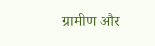ग्रामीण और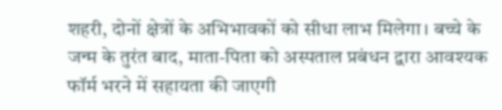शहरी, दोनों क्षेत्रों के अभिभावकों को सीधा लाभ मिलेगा। बच्चे के जन्म के तुरंत बाद, माता-पिता को अस्पताल प्रबंधन द्वारा आवश्यक फॉर्म भरने में सहायता की जाएगी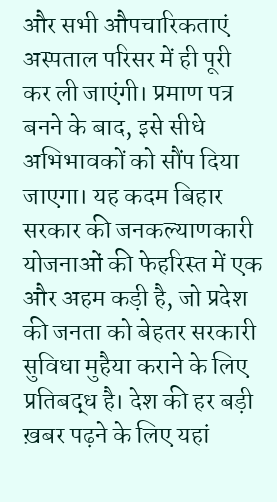और सभी औपचारिकताएं अस्पताल परिसर में ही पूरी कर ली जाएंगी। प्रमाण पत्र बनने के बाद, इसे सीधे अभिभावकों को सौंप दिया जाएगा। यह कदम बिहार सरकार की जनकल्याणकारी योजनाओं की फेहरिस्त में एक और अहम कड़ी है, जो प्रदेश की जनता को बेहतर सरकारी सुविधा मुहैया कराने के लिए प्रतिबद्ध है। देश की हर बड़ी ख़बर पढ़ने के लिए यहां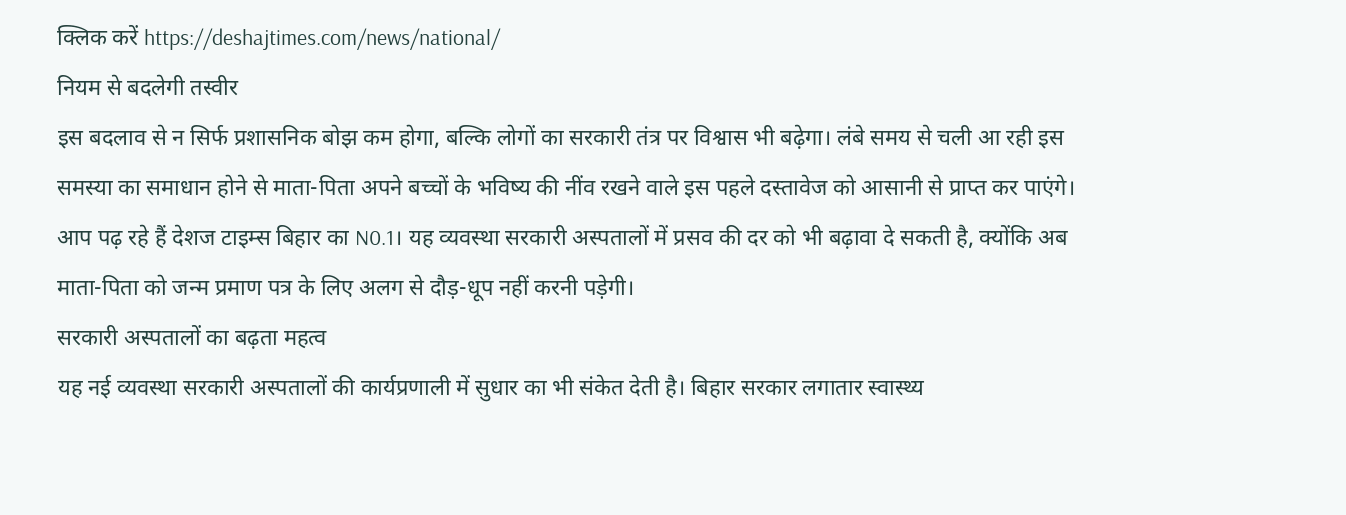क्लिक करें https://deshajtimes.com/news/national/
नियम से बदलेगी तस्वीर
इस बदलाव से न सिर्फ प्रशासनिक बोझ कम होगा, बल्कि लोगों का सरकारी तंत्र पर विश्वास भी बढ़ेगा। लंबे समय से चली आ रही इस समस्या का समाधान होने से माता-पिता अपने बच्चों के भविष्य की नींव रखने वाले इस पहले दस्तावेज को आसानी से प्राप्त कर पाएंगे। आप पढ़ रहे हैं देशज टाइम्स बिहार का N0.1। यह व्यवस्था सरकारी अस्पतालों में प्रसव की दर को भी बढ़ावा दे सकती है, क्योंकि अब माता-पिता को जन्म प्रमाण पत्र के लिए अलग से दौड़-धूप नहीं करनी पड़ेगी।
सरकारी अस्पतालों का बढ़ता महत्व
यह नई व्यवस्था सरकारी अस्पतालों की कार्यप्रणाली में सुधार का भी संकेत देती है। बिहार सरकार लगातार स्वास्थ्य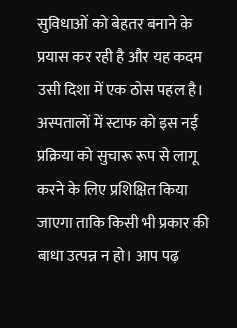सुविधाओं को बेहतर बनाने के प्रयास कर रही है और यह कदम उसी दिशा में एक ठोस पहल है। अस्पतालों में स्टाफ को इस नई प्रक्रिया को सुचारू रूप से लागू करने के लिए प्रशिक्षित किया जाएगा ताकि किसी भी प्रकार की बाधा उत्पन्न न हो। आप पढ़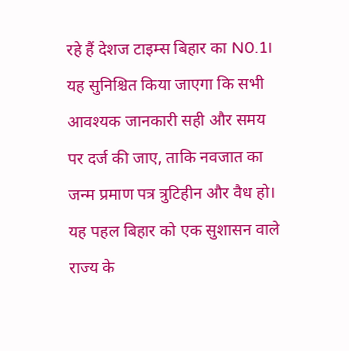रहे हैं देशज टाइम्स बिहार का N0.1। यह सुनिश्चित किया जाएगा कि सभी आवश्यक जानकारी सही और समय पर दर्ज की जाए, ताकि नवजात का जन्म प्रमाण पत्र त्रुटिहीन और वैध हो। यह पहल बिहार को एक सुशासन वाले राज्य के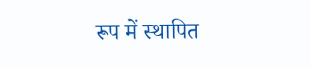रूप में स्थापित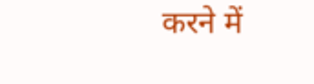करने में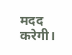मदद करेगी।